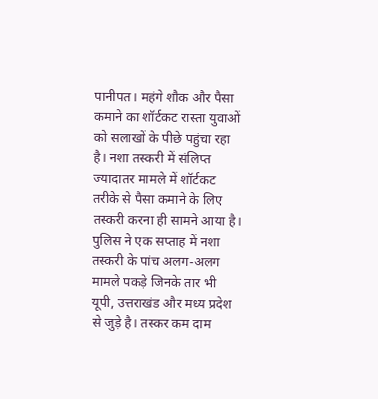पानीपत। महंगे शौक और पैसा कमाने का शॉर्टकट रास्ता युवाओं को सलाखों के पीछे पहुंचा रहा है। नशा तस्करी में संलिप्त ज्यादातर मामले में शॉर्टकट तरीके से पैसा कमाने के लिए तस्करी करना ही सामने आया है। पुलिस ने एक सप्ताह में नशा तस्करी के पांच अलग-अलग मामले पकड़े जिनके तार भी यूपी, उत्तराखंड और मध्य प्रदेश से जुड़े है। तस्कर कम दाम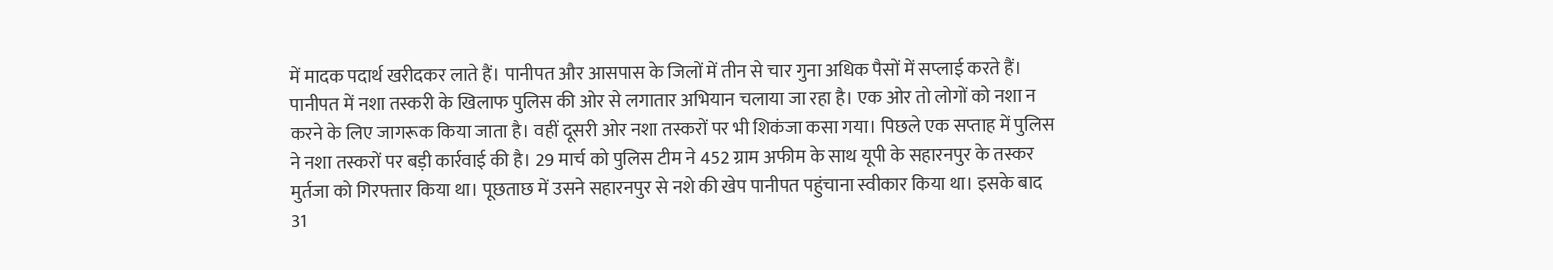में मादक पदार्थ खरीदकर लाते हैं। पानीपत और आसपास के जिलों में तीन से चार गुना अधिक पैसों में सप्लाई करते हैं।
पानीपत में नशा तस्करी के खिलाफ पुलिस की ओर से लगातार अभियान चलाया जा रहा है। एक ओर तो लोगों को नशा न करने के लिए जागरूक किया जाता है। वहीं दूसरी ओर नशा तस्करों पर भी शिकंजा कसा गया। पिछले एक सप्ताह में पुलिस ने नशा तस्करों पर बड़ी कार्रवाई की है। 29 मार्च को पुलिस टीम ने 452 ग्राम अफीम के साथ यूपी के सहारनपुर के तस्कर मुर्तजा को गिरफ्तार किया था। पूछताछ में उसने सहारनपुर से नशे की खेप पानीपत पहुंचाना स्वीकार किया था। इसके बाद 31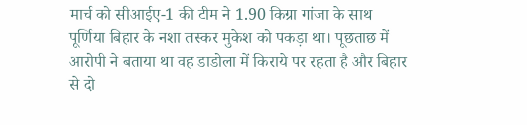मार्च को सीआईए-1 की टीम ने 1.90 किग्रा गांजा के साथ पूर्णिया बिहार के नशा तस्कर मुकेश को पकड़ा था। पूछताछ में आरोपी ने बताया था वह डाडोला में किराये पर रहता है और बिहार से दो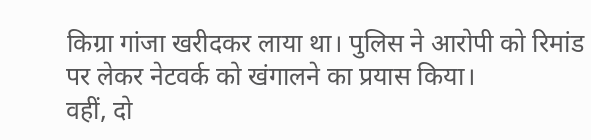किग्रा गांजा खरीदकर लाया था। पुलिस ने आरोपी को रिमांड पर लेकर नेटवर्क को खंगालने का प्रयास किया।
वहीं, दो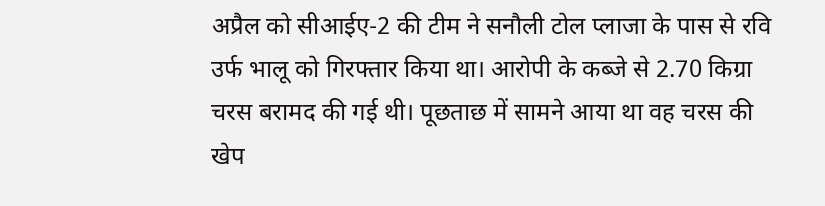अप्रैल को सीआईए-2 की टीम ने सनौली टोल प्लाजा के पास से रवि उर्फ भालू को गिरफ्तार किया था। आरोपी के कब्जे से 2.70 किग्रा चरस बरामद की गई थी। पूछताछ में सामने आया था वह चरस की खेप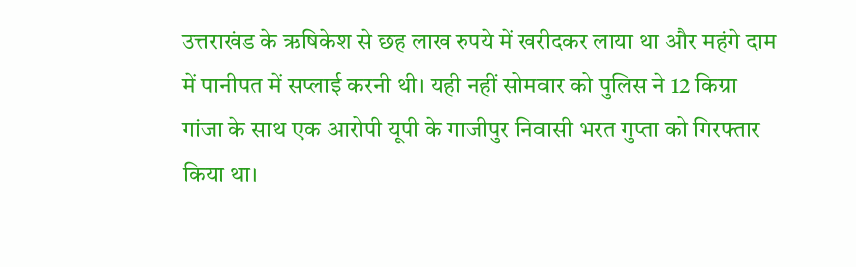उत्तराखंड के ऋषिकेश से छह लाख रुपये में खरीदकर लाया था और महंगे दाम में पानीपत में सप्लाई करनी थी। यही नहीं सोमवार को पुलिस ने 12 किग्रा गांजा के साथ एक आरोपी यूपी के गाजीपुर निवासी भरत गुप्ता को गिरफ्तार किया था।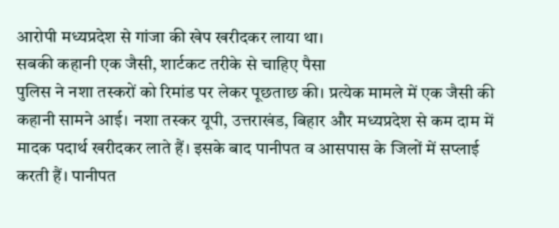आरोपी मध्यप्रदेश से गांजा की खेप खरीदकर लाया था।
सबकी कहानी एक जैसी, शार्टकट तरीके से चाहिए पैसा
पुलिस ने नशा तस्करों को रिमांड पर लेकर पूछताछ की। प्रत्येक मामले में एक जैसी की कहानी सामने आई। नशा तस्कर यूपी, उत्तराखंड, बिहार और मध्यप्रदेश से कम दाम में मादक पदार्थ खरीदकर लाते हैं। इसके बाद पानीपत व आसपास के जिलों में सप्लाई करती हैं। पानीपत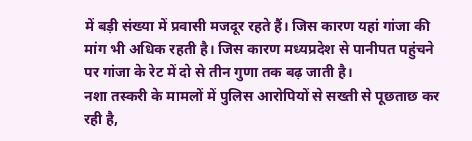में बड़ी संख्या में प्रवासी मजदूर रहते हैं। जिस कारण यहां गांजा की मांग भी अधिक रहती है। जिस कारण मध्यप्रदेश से पानीपत पहुंचने पर गांजा के रेट में दो से तीन गुणा तक बढ़ जाती है।
नशा तस्करी के मामलों में पुलिस आरोपियों से सख्ती से पूछताछ कर रही है,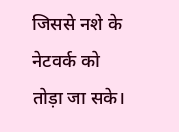जिससे नशे के नेटवर्क को तोड़ा जा सके।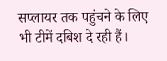सप्लायर तक पहुंचने के लिए भी टीमें दबिश दे रही हैं।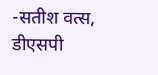-सतीश वत्स, डीएसपी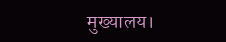मुख्यालय।